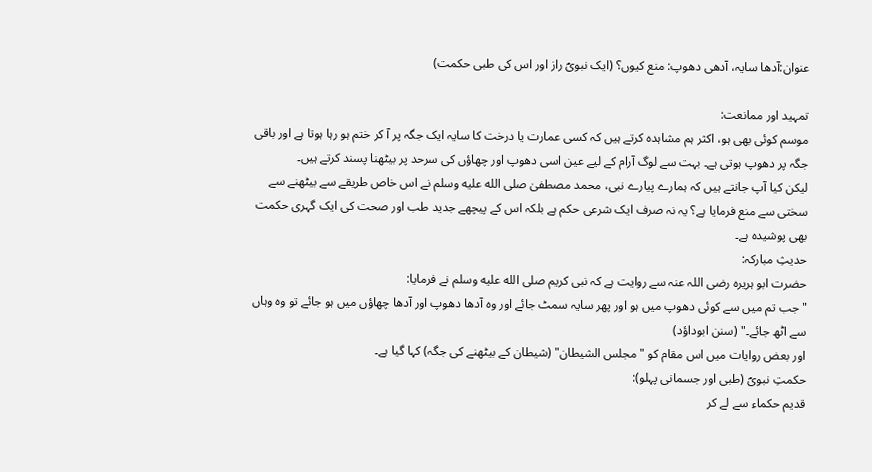عنوان:آدھا سایہ، آدھی دھوپ: منع کیوں؟ (ایک نبویؐ راز اور اس کی طبی حکمت)

تمہید اور ممانعت:
موسم کوئی بھی ہو، اکثر ہم مشاہدہ کرتے ہیں کہ کسی عمارت یا درخت کا سایہ ایک جگہ پر آ کر ختم ہو رہا ہوتا ہے اور باقی جگہ پر دھوپ ہوتی ہے۔ بہت سے لوگ آرام کے لیے عین اسی دھوپ اور چھاؤں کی سرحد پر بیٹھنا پسند کرتے ہیں۔
لیکن کیا آپ جانتے ہیں کہ ہمارے پیارے نبی، محمد مصطفیٰ صلى الله عليه وسلم نے اس خاص طریقے سے بیٹھنے سے سختی سے منع فرمایا ہے؟ یہ نہ صرف ایک شرعی حکم ہے بلکہ اس کے پیچھے جدید طب اور صحت کی ایک گہری حکمت بھی پوشیدہ ہے۔
حدیثِ مبارکہ:
حضرت ابو ہریرہ رضی اللہ عنہ سے روایت ہے کہ نبی کریم صلى الله عليه وسلم نے فرمایا:
"جب تم میں سے کوئی دھوپ میں ہو اور پھر سایہ سمٹ جائے اور وہ آدھا دھوپ اور آدھا چھاؤں میں ہو جائے تو وہ وہاں سے اٹھ جائے۔" (سنن ابوداؤد)
اور بعض روایات میں اس مقام کو "مجلس الشیطان" (شیطان کے بیٹھنے کی جگہ) کہا گیا ہے۔
حکمتِ نبویؐ (طبی اور جسمانی پہلو):
قدیم حکماء سے لے کر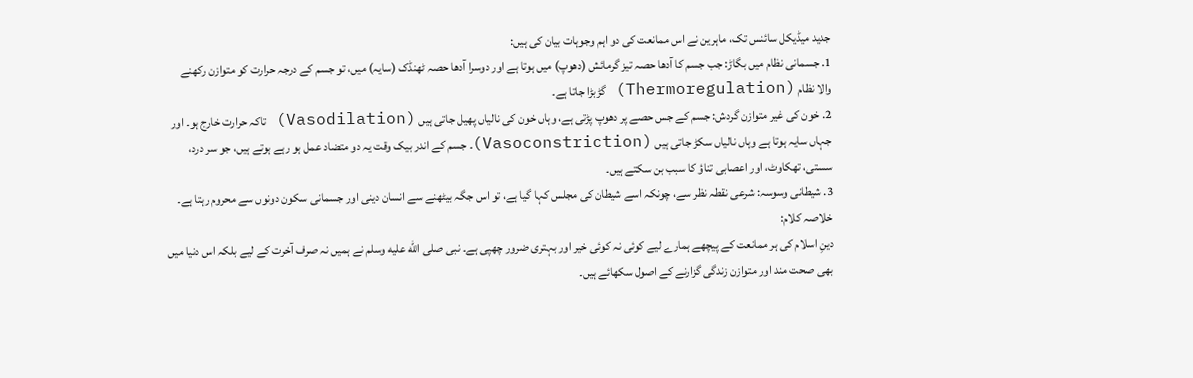جدید میڈیکل سائنس تک، ماہرین نے اس ممانعت کی دو اہم وجوہات بیان کی ہیں:
1. جسمانی نظام میں بگاڑ: جب جسم کا آدھا حصہ تیز گرمائش (دھوپ) میں ہوتا ہے اور دوسرا آدھا حصہ ٹھنڈک (سایہ) میں، تو جسم کے درجہ حرارت کو متوازن رکھنے والا نظام (Thermoregulation) گڑبڑا جاتا ہے۔
2. خون کی غیر متوازن گردش: جسم کے جس حصے پر دھوپ پڑتی ہے، وہاں خون کی نالیاں پھیل جاتی ہیں (Vasodilation) تاکہ حرارت خارج ہو۔ اور جہاں سایہ ہوتا ہے وہاں نالیاں سکڑ جاتی ہیں (Vasoconstriction)۔ جسم کے اندر بیک وقت یہ دو متضاد عمل ہو رہے ہوتے ہیں، جو سر درد، سستی، تھکاوٹ، اور اعصابی تناؤ کا سبب بن سکتے ہیں۔
3. شیطانی وسوسہ: شرعی نقطہ نظر سے، چونکہ اسے شیطان کی مجلس کہا گیا ہے، تو اس جگہ بیٹھنے سے انسان دینی اور جسمانی سکون دونوں سے محروم رہتا ہے۔
خلاصہ کلام:
دینِ اسلام کی ہر ممانعت کے پیچھے ہمارے لیے کوئی نہ کوئی خیر اور بہتری ضرور چھپی ہے۔ نبی صلى الله عليه وسلم نے ہمیں نہ صرف آخرت کے لیے بلکہ اس دنیا میں بھی صحت مند اور متوازن زندگی گزارنے کے اصول سکھائے ہیں۔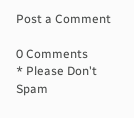Post a Comment

0 Comments
* Please Don't Spam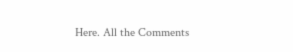Here. All the Comments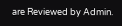are Reviewed by Admin.